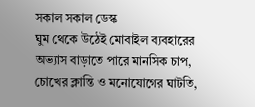সকাল সকাল ডেস্ক
ঘুম থেকে উঠেই মোবাইল ব্যবহারের অভ্যাস বাড়াতে পারে মানসিক চাপ, চোখের ক্লান্তি ও মনোযোগের ঘাটতি,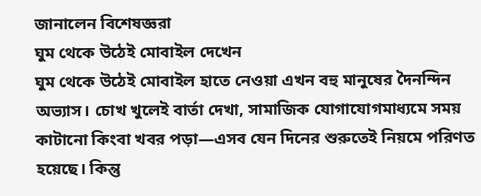জানালেন বিশেষজ্ঞরা
ঘুম থেকে উঠেই মোবাইল দেখেন
ঘুম থেকে উঠেই মোবাইল হাতে নেওয়া এখন বহু মানুষের দৈনন্দিন অভ্যাস। চোখ খুলেই বার্তা দেখা, সামাজিক যোগাযোগমাধ্যমে সময় কাটানো কিংবা খবর পড়া—এসব যেন দিনের শুরুতেই নিয়মে পরিণত হয়েছে। কিন্তু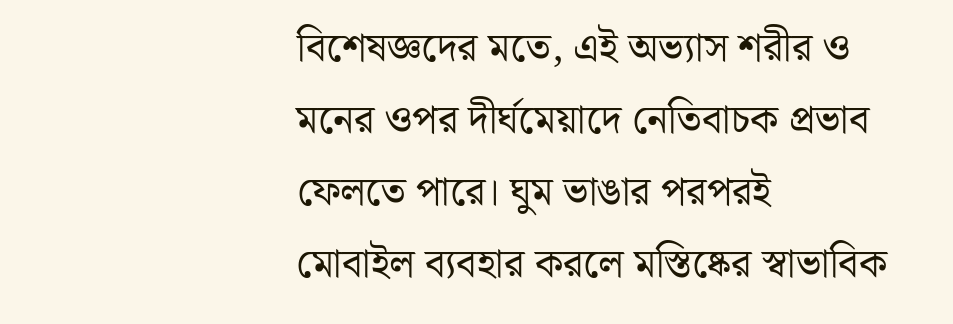বিশেষজ্ঞদের মতে, এই অভ্যাস শরীর ও মনের ওপর দীর্ঘমেয়াদে নেতিবাচক প্রভাব ফেলতে পারে। ঘুম ভাঙার পরপরই মোবাইল ব্যবহার করলে মস্তিষ্কের স্বাভাবিক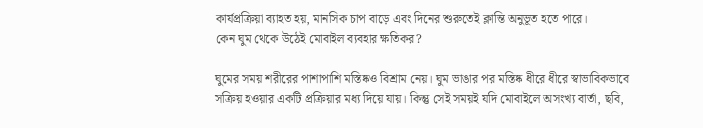কার্যপ্রক্রিয়া ব্যাহত হয়, মানসিক চাপ বাড়ে এবং দিনের শুরুতেই ক্লান্তি অনুভূত হতে পারে।
কেন ঘুম থেকে উঠেই মোবাইল ব্যবহার ক্ষতিকর?

ঘুমের সময় শরীরের পাশাপাশি মস্তিষ্কও বিশ্রাম নেয়। ঘুম ভাঙার পর মস্তিষ্ক ধীরে ধীরে স্বাভাবিকভাবে সক্রিয় হওয়ার একটি প্রক্রিয়ার মধ্য দিয়ে যায়। কিন্তু সেই সময়ই যদি মোবাইলে অসংখ্য বার্তা, ছবি,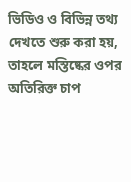ভিডিও ও বিভিন্ন তথ্য দেখতে শুরু করা হয়, তাহলে মস্তিষ্কের ওপর অতিরিক্ত চাপ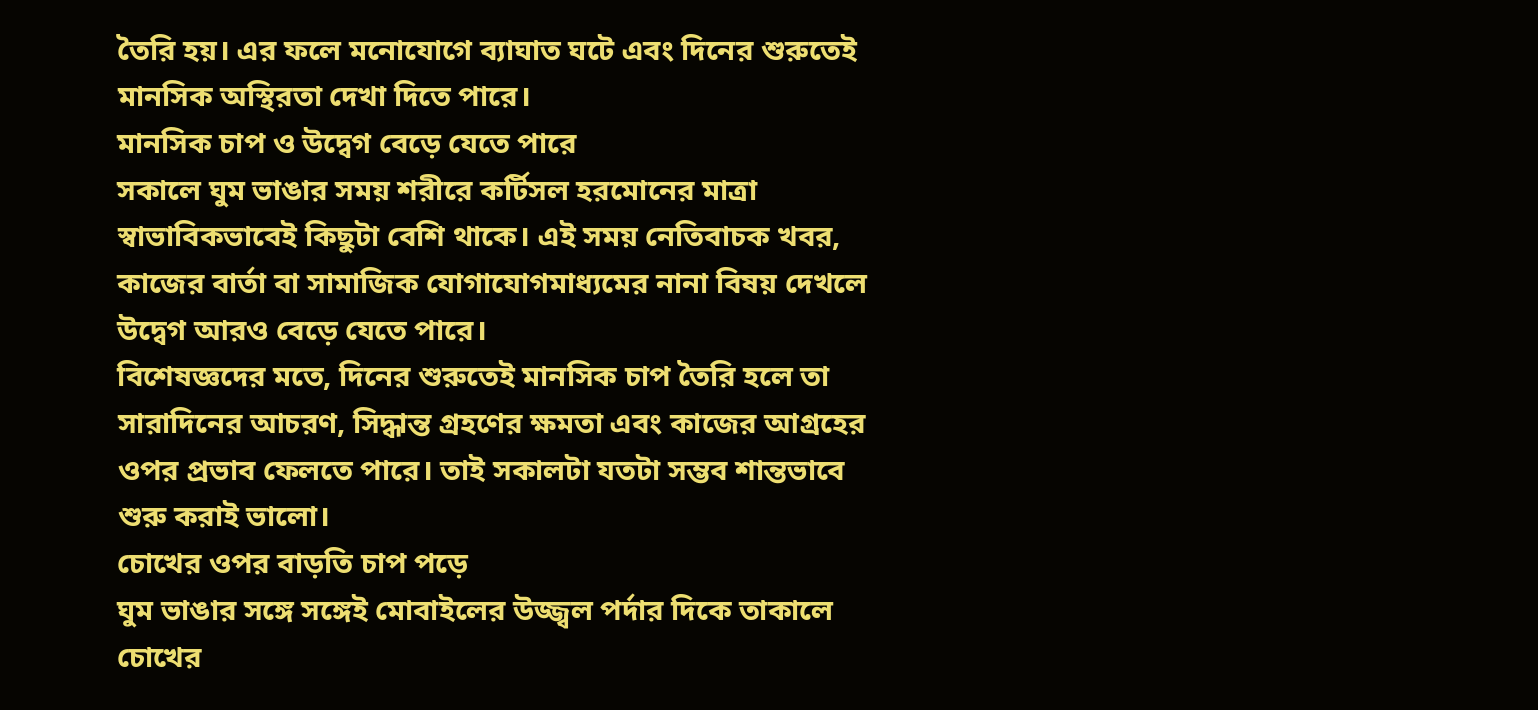তৈরি হয়। এর ফলে মনোযোগে ব্যাঘাত ঘটে এবং দিনের শুরুতেই মানসিক অস্থিরতা দেখা দিতে পারে।
মানসিক চাপ ও উদ্বেগ বেড়ে যেতে পারে
সকালে ঘুম ভাঙার সময় শরীরে কর্টিসল হরমোনের মাত্রা স্বাভাবিকভাবেই কিছুটা বেশি থাকে। এই সময় নেতিবাচক খবর, কাজের বার্তা বা সামাজিক যোগাযোগমাধ্যমের নানা বিষয় দেখলে উদ্বেগ আরও বেড়ে যেতে পারে।
বিশেষজ্ঞদের মতে, দিনের শুরুতেই মানসিক চাপ তৈরি হলে তা সারাদিনের আচরণ, সিদ্ধান্ত গ্রহণের ক্ষমতা এবং কাজের আগ্রহের ওপর প্রভাব ফেলতে পারে। তাই সকালটা যতটা সম্ভব শান্তভাবে শুরু করাই ভালো।
চোখের ওপর বাড়তি চাপ পড়ে
ঘুম ভাঙার সঙ্গে সঙ্গেই মোবাইলের উজ্জ্বল পর্দার দিকে তাকালে চোখের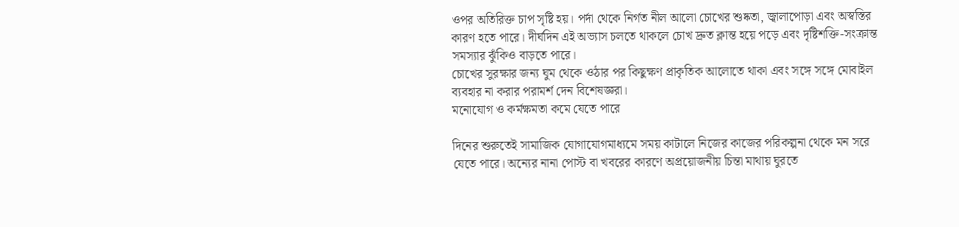ওপর অতিরিক্ত চাপ সৃষ্টি হয়। পর্দা থেকে নির্গত নীল আলো চোখের শুষ্কতা, জ্বালাপোড়া এবং অস্বস্তির কারণ হতে পারে। দীর্ঘদিন এই অভ্যাস চলতে থাকলে চোখ দ্রুত ক্লান্ত হয়ে পড়ে এবং দৃষ্টিশক্তি-সংক্রান্ত সমস্যার ঝুঁকিও বাড়তে পারে।
চোখের সুরক্ষার জন্য ঘুম থেকে ওঠার পর কিছুক্ষণ প্রাকৃতিক আলোতে থাকা এবং সঙ্গে সঙ্গে মোবাইল ব্যবহার না করার পরামর্শ দেন বিশেষজ্ঞরা।
মনোযোগ ও কর্মক্ষমতা কমে যেতে পারে

দিনের শুরুতেই সামাজিক যোগাযোগমাধ্যমে সময় কাটালে নিজের কাজের পরিকল্পনা থেকে মন সরে যেতে পারে। অন্যের নানা পোস্ট বা খবরের কারণে অপ্রয়োজনীয় চিন্তা মাথায় ঘুরতে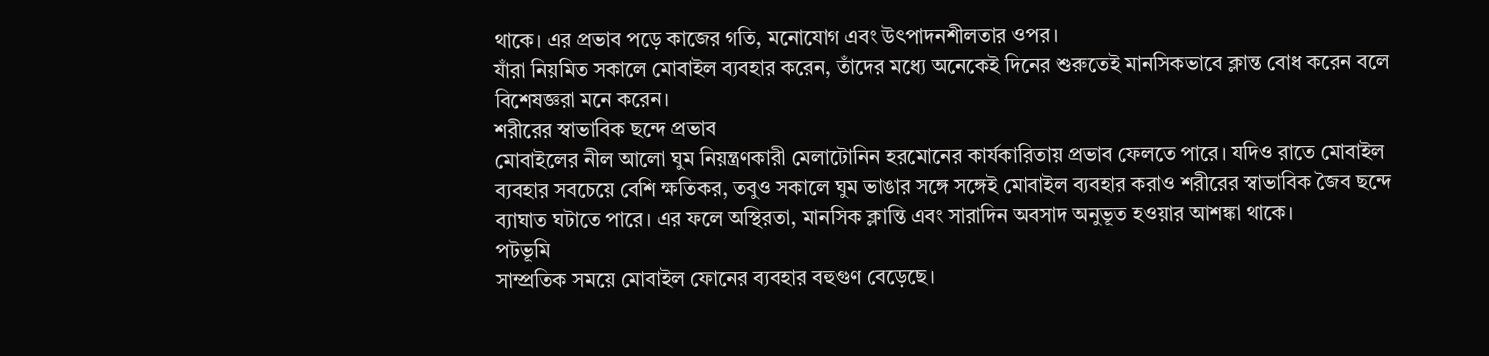থাকে। এর প্রভাব পড়ে কাজের গতি, মনোযোগ এবং উৎপাদনশীলতার ওপর।
যাঁরা নিয়মিত সকালে মোবাইল ব্যবহার করেন, তাঁদের মধ্যে অনেকেই দিনের শুরুতেই মানসিকভাবে ক্লান্ত বোধ করেন বলে বিশেষজ্ঞরা মনে করেন।
শরীরের স্বাভাবিক ছন্দে প্রভাব
মোবাইলের নীল আলো ঘুম নিয়ন্ত্রণকারী মেলাটোনিন হরমোনের কার্যকারিতায় প্রভাব ফেলতে পারে। যদিও রাতে মোবাইল ব্যবহার সবচেয়ে বেশি ক্ষতিকর, তবুও সকালে ঘুম ভাঙার সঙ্গে সঙ্গেই মোবাইল ব্যবহার করাও শরীরের স্বাভাবিক জৈব ছন্দে ব্যাঘাত ঘটাতে পারে। এর ফলে অস্থিরতা, মানসিক ক্লান্তি এবং সারাদিন অবসাদ অনুভূত হওয়ার আশঙ্কা থাকে।
পটভূমি
সাম্প্রতিক সময়ে মোবাইল ফোনের ব্যবহার বহুগুণ বেড়েছে।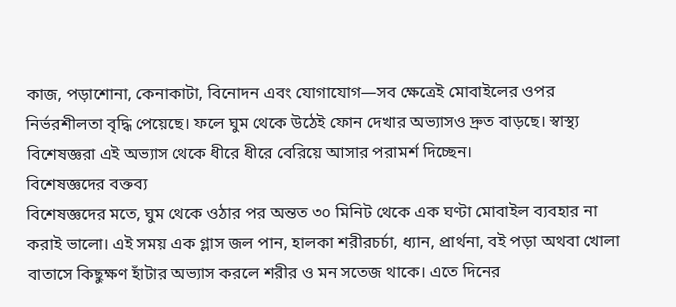কাজ, পড়াশোনা, কেনাকাটা, বিনোদন এবং যোগাযোগ—সব ক্ষেত্রেই মোবাইলের ওপর নির্ভরশীলতা বৃদ্ধি পেয়েছে। ফলে ঘুম থেকে উঠেই ফোন দেখার অভ্যাসও দ্রুত বাড়ছে। স্বাস্থ্য বিশেষজ্ঞরা এই অভ্যাস থেকে ধীরে ধীরে বেরিয়ে আসার পরামর্শ দিচ্ছেন।
বিশেষজ্ঞদের বক্তব্য
বিশেষজ্ঞদের মতে, ঘুম থেকে ওঠার পর অন্তত ৩০ মিনিট থেকে এক ঘণ্টা মোবাইল ব্যবহার না করাই ভালো। এই সময় এক গ্লাস জল পান, হালকা শরীরচর্চা, ধ্যান, প্রার্থনা, বই পড়া অথবা খোলা বাতাসে কিছুক্ষণ হাঁটার অভ্যাস করলে শরীর ও মন সতেজ থাকে। এতে দিনের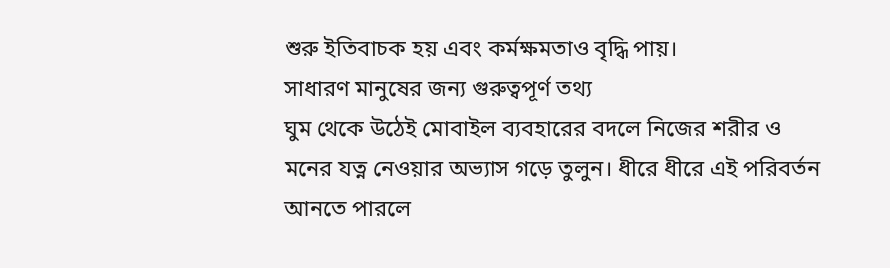শুরু ইতিবাচক হয় এবং কর্মক্ষমতাও বৃদ্ধি পায়।
সাধারণ মানুষের জন্য গুরুত্বপূর্ণ তথ্য
ঘুম থেকে উঠেই মোবাইল ব্যবহারের বদলে নিজের শরীর ও মনের যত্ন নেওয়ার অভ্যাস গড়ে তুলুন। ধীরে ধীরে এই পরিবর্তন আনতে পারলে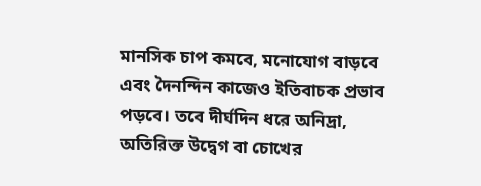মানসিক চাপ কমবে, মনোযোগ বাড়বে এবং দৈনন্দিন কাজেও ইতিবাচক প্রভাব পড়বে। তবে দীর্ঘদিন ধরে অনিদ্রা, অতিরিক্ত উদ্বেগ বা চোখের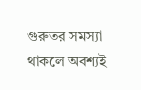গুরুতর সমস্যা থাকলে অবশ্যই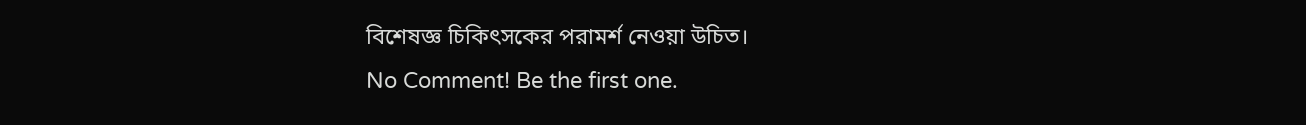বিশেষজ্ঞ চিকিৎসকের পরামর্শ নেওয়া উচিত।
No Comment! Be the first one.